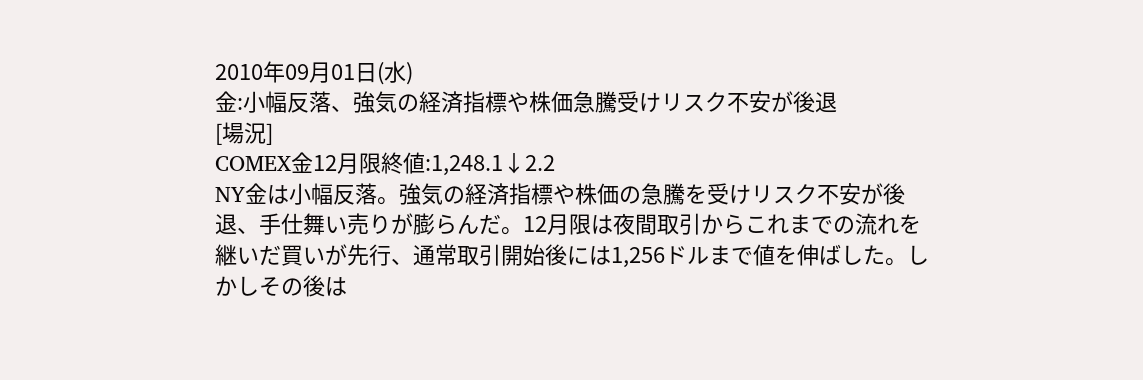2010年09月01日(水)
金:小幅反落、強気の経済指標や株価急騰受けリスク不安が後退
[場況]
COMEX金12月限終値:1,248.1↓2.2
NY金は小幅反落。強気の経済指標や株価の急騰を受けリスク不安が後退、手仕舞い売りが膨らんだ。12月限は夜間取引からこれまでの流れを継いだ買いが先行、通常取引開始後には1,256ドルまで値を伸ばした。しかしその後は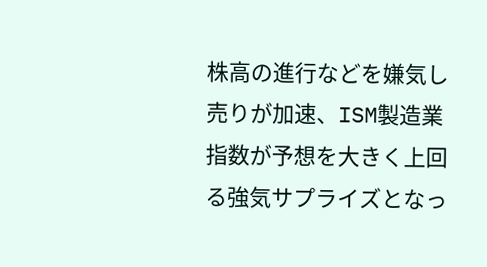株高の進行などを嫌気し売りが加速、ISM製造業指数が予想を大きく上回る強気サプライズとなっ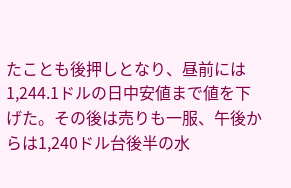たことも後押しとなり、昼前には1,244.1ドルの日中安値まで値を下げた。その後は売りも一服、午後からは1,240ドル台後半の水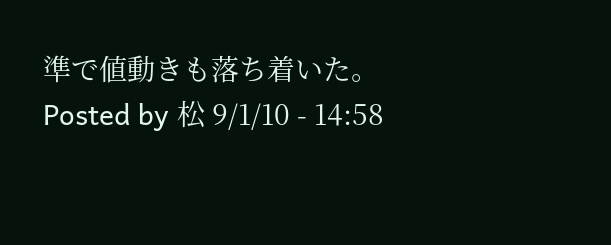準で値動きも落ち着いた。
Posted by 松 9/1/10 - 14:58